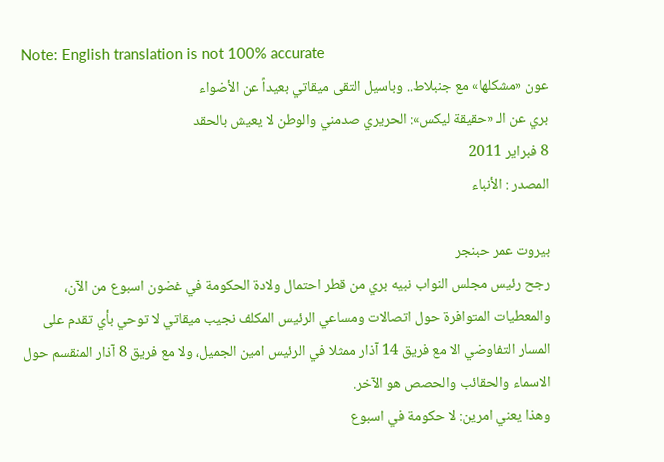Note: English translation is not 100% accurate
عون «مشكلها» مع جنبلاط.. وباسيل التقى ميقاتي بعيداً عن الأضواء
بري عن الـ «حقيقة ليكس»: الحريري صدمني والوطن لا يعيش بالحقد
8 فبراير 2011
المصدر : الأنباء

بيروت عمر حبنجر
رجح رئيس مجلس النواب نبيه بري من قطر احتمال ولادة الحكومة في غضون اسبوع من الآن، والمعطيات المتوافرة حول اتصالات ومساعي الرئيس المكلف نجيب ميقاتي لا توحي بأي تقدم على المسار التفاوضي الا مع فريق 14 آذار ممثلا في الرئيس امين الجميل، ولا مع فريق 8 آذار المنقسم حول الاسماء والحقائب والحصص هو الآخر.
وهذا يعني امرين: لا حكومة في اسبوع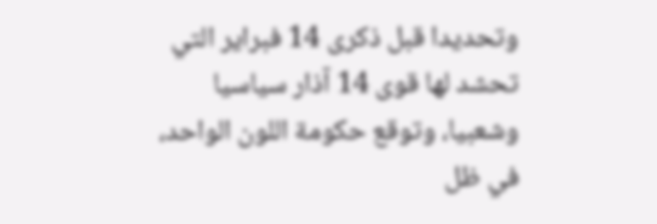وتحديدا قبل ذكرى 14 فبراير التي تحشد لها قوى 14 آذار سياسيا وشعبيا، وتوقع حكومة اللون الواحد، في ظل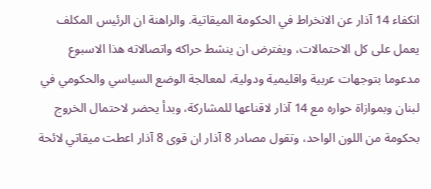انكفاء 14 آذار عن الانخراط في الحكومة الميقاتية. والراهنة ان الرئيس المكلف يعمل على كل الاحتمالات، ويفترض ان ينشط حراكه واتصالاته هذا الاسبوع مدعوما بتوجهات عربية واقليمية ودولية، لمعالجة الوضع السياسي والحكومي في لبنان وبموازاة حواره مع 14 آذار لاقناعها للمشاركة، وبدأ يحضر لاحتمال الخروج بحكومة من اللون الواحد، وتقول مصادر 8 آذار ان قوى 8 آذار اعطت ميقاتي لائحة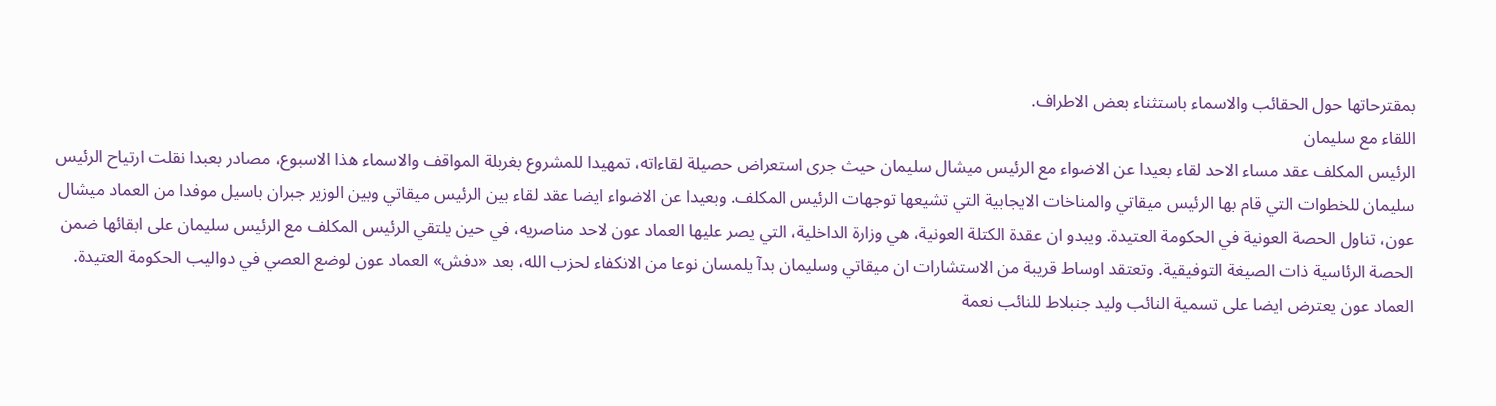بمقترحاتها حول الحقائب والاسماء باستثناء بعض الاطراف.
اللقاء مع سليمان
الرئيس المكلف عقد مساء الاحد لقاء بعيدا عن الاضواء مع الرئيس ميشال سليمان حيث جرى استعراض حصيلة لقاءاته، تمهيدا للمشروع بغربلة المواقف والاسماء هذا الاسبوع، مصادر بعبدا نقلت ارتياح الرئيس سليمان للخطوات التي قام بها الرئيس ميقاتي والمناخات الايجابية التي تشيعها توجهات الرئيس المكلف. وبعيدا عن الاضواء ايضا عقد لقاء بين الرئيس ميقاتي وبين الوزير جبران باسيل موفدا من العماد ميشال عون، تناول الحصة العونية في الحكومة العتيدة. ويبدو ان عقدة الكتلة العونية، هي وزارة الداخلية، التي يصر عليها العماد عون لاحد مناصريه، في حين يلتقي الرئيس المكلف مع الرئيس سليمان على ابقائها ضمن الحصة الرئاسية ذات الصيغة التوفيقية. وتعتقد اوساط قريبة من الاستشارات ان ميقاتي وسليمان بدآ يلمسان نوعا من الانكفاء لحزب الله، بعد «دفش» العماد عون لوضع العصي في دواليب الحكومة العتيدة.
العماد عون يعترض ايضا على تسمية النائب وليد جنبلاط للنائب نعمة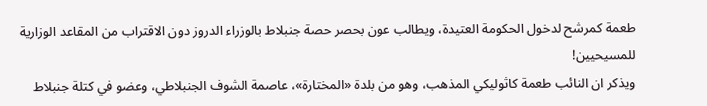طعمة كمرشح لدخول الحكومة العتيدة، ويطالب عون بحصر حصة جنبلاط بالوزراء الدروز دون الاقتراب من المقاعد الوزارية للمسيحيين!
ويذكر ان النائب طعمة كاثوليكي المذهب، وهو من بلدة «المختارة»، عاصمة الشوف الجنبلاطي، وعضو في كتلة جنبلاط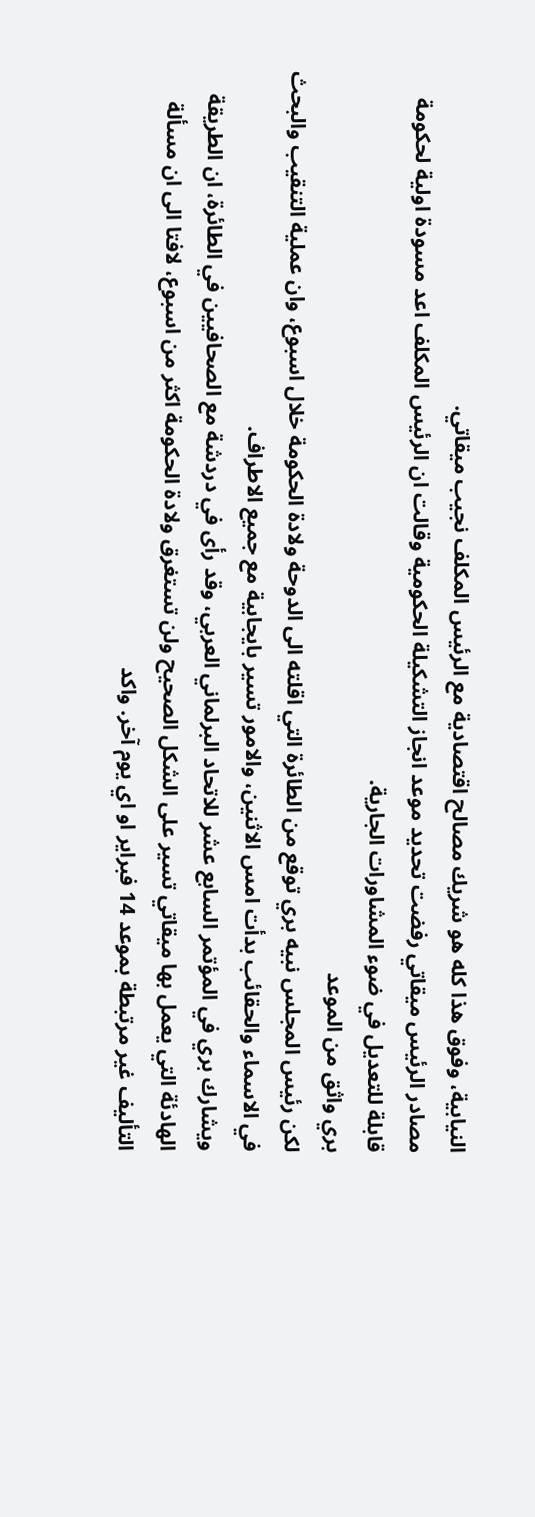النيابية، وفوق هذا كله هو شريك مصالح اقتصادية مع الرئيس المكلف نجيب ميقاتي.
مصادر الرئيس ميقاتي رفضت تحديد موعد انجاز التشكيلة الحكومية وقالت ان الرئيس المكلف اعد مسودة اولية لحكومة قابلة للتعديل في ضوء المشاورات الجارية.
بري واثق من الموعد
لكن رئيس المجلس نبيه بري توقع من الطائرة التي اقلته الى الدوحة ولادة الحكومة خلال اسبوع، وان عملية التنقيب والبحث في الاسماء والحقائب بدأت امس الاثنين، والامور تسير بايجابية مع جميع الاطراف.
ويشارك بري في المؤتمر السابع عشر للاتحاد البرلماني العربي، وقد رأى في دردشة مع الصحافيين في الطائرة، ان الطريقة الهادئة التي يعمل بها ميقاتي تسير على الشكل الصحيح ولن تستغرق ولادة الحكومة اكثر من اسبوع، لافتا الى ان مسألة التأليف غير مرتبطة بموعد 14 فبراير او اي يوم آخر. واكد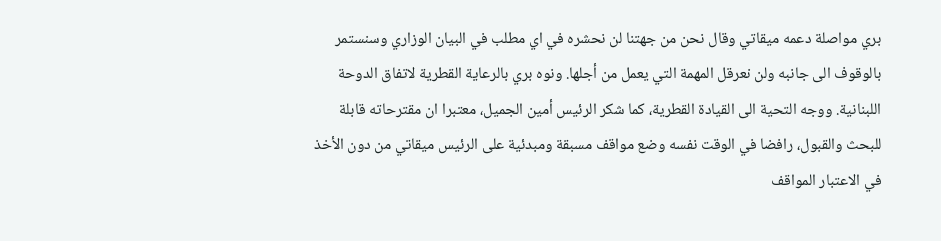بري مواصلة دعمه ميقاتي وقال نحن من جهتنا لن نحشره في اي مطلب في البيان الوزاري وسنستمر بالوقوف الى جانبه ولن نعرقل المهمة التي يعمل من أجلها. ونوه بري بالرعاية القطرية لاتفاق الدوحة اللبنانية. ووجه التحية الى القيادة القطرية، كما شكر الرئيس أمين الجميل، معتبرا ان مقترحاته قابلة للبحث والقبول، رافضا في الوقت نفسه وضع مواقف مسبقة ومبدئية على الرئيس ميقاتي من دون الأخذ في الاعتبار المواقف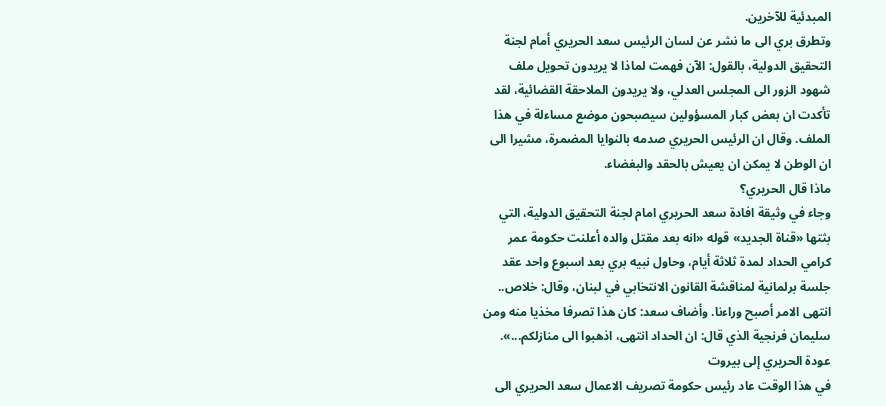المبدئية للآخرين.
وتطرق بري الى ما نشر عن لسان الرئيس سعد الحريري أمام لجنة التحقيق الدولية، بالقول: الآن فهمت لماذا لا يريدون تحويل ملف شهود الزور الى المجلس العدلي، ولا يريدون الملاحقة القضائية، لقد تأكدت ان بعض كبار المسؤولين سيصبحون موضع مساءلة في هذا الملف. وقال ان الرئيس الحريري صدمه بالنوايا المضمرة، مشيرا الى ان الوطن لا يمكن ان يعيش بالحقد والبغضاء.
ماذا قال الحريري؟
وجاء في وثيقة افادة سعد الحريري امام لجنة التحقيق الدولية، التي بثتها «قناة الجديد» قوله «انه بعد مقتل والده أعلنت حكومة عمر كرامي الحداد لمدة ثلاثة أيام، وحاول نبيه بري بعد اسبوع واحد عقد جلسة برلمانية لمناقشة القانون الانتخابي في لبنان، وقال: خلاص.. انتهى الامر أصبح وراءنا. وأضاف سعد: كان هذا تصرفا مخذيا منه ومن سليمان فرنجية الذي قال: ان الحداد انتهى، اذهبوا الى منازلكم...».
عودة الحريري إلى بيروت
في هذا الوقت عاد رئيس حكومة تصريف الاعمال سعد الحريري الى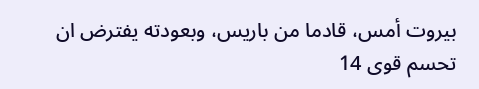بيروت أمس، قادما من باريس، وبعودته يفترض ان تحسم قوى 14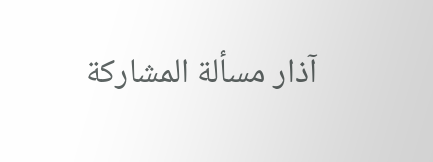آذار مسألة المشاركة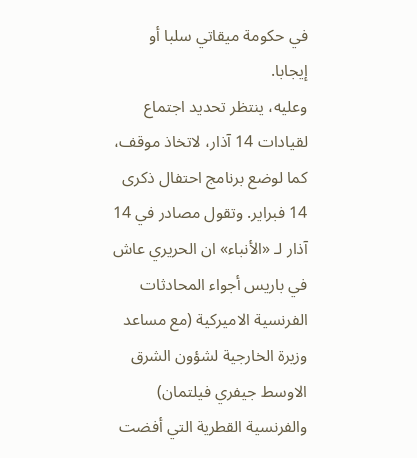في حكومة ميقاتي سلبا أو إيجابا.
وعليه، ينتظر تحديد اجتماع لقيادات 14 آذار، لاتخاذ موقف، كما لوضع برنامج احتفال ذكرى 14 فبراير. وتقول مصادر في 14 آذار لـ «الأنباء» ان الحريري عاش في باريس أجواء المحادثات الفرنسية الاميركية (مع مساعد وزيرة الخارجية لشؤون الشرق الاوسط جيفري فيلتمان) والفرنسية القطرية التي أفضت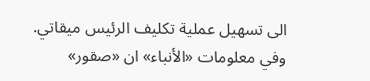الى تسهيل عملية تكليف الرئيس ميقاتي.
وفي معلومات «الأنباء» ان «صقور»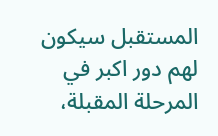المستقبل سيكون لهم دور اكبر في المرحلة المقبلة،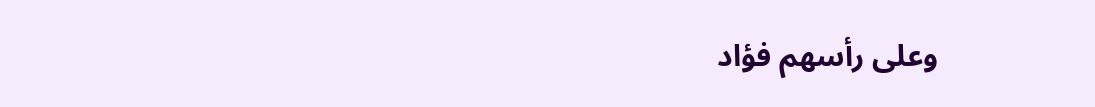وعلى رأسهم فؤاد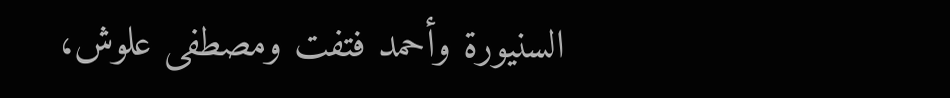السنيورة وأحمد فتفت ومصطفى علوش،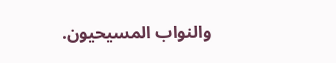والنواب المسيحيون.